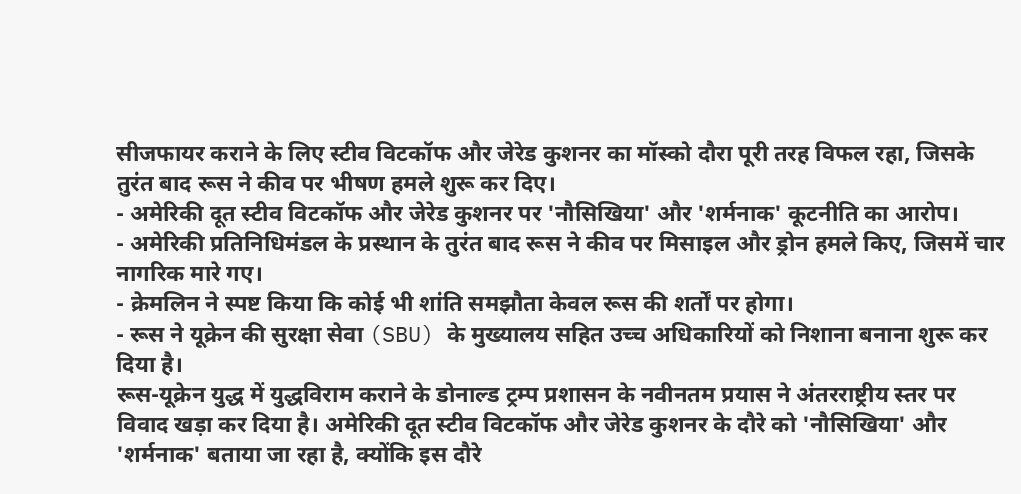सीजफायर कराने के लिए स्टीव विटकॉफ और जेरेड कुशनर का मॉस्को दौरा पूरी तरह विफल रहा, जिसके तुरंत बाद रूस ने कीव पर भीषण हमले शुरू कर दिए।
- अमेरिकी दूत स्टीव विटकॉफ और जेरेड कुशनर पर 'नौसिखिया' और 'शर्मनाक' कूटनीति का आरोप।
- अमेरिकी प्रतिनिधिमंडल के प्रस्थान के तुरंत बाद रूस ने कीव पर मिसाइल और ड्रोन हमले किए, जिसमें चार नागरिक मारे गए।
- क्रेमलिन ने स्पष्ट किया कि कोई भी शांति समझौता केवल रूस की शर्तों पर होगा।
- रूस ने यूक्रेन की सुरक्षा सेवा (SBU) के मुख्यालय सहित उच्च अधिकारियों को निशाना बनाना शुरू कर दिया है।
रूस-यूक्रेन युद्ध में युद्धविराम कराने के डोनाल्ड ट्रम्प प्रशासन के नवीनतम प्रयास ने अंतरराष्ट्रीय स्तर पर विवाद खड़ा कर दिया है। अमेरिकी दूत स्टीव विटकॉफ और जेरेड कुशनर के दौरे को 'नौसिखिया' और 'शर्मनाक' बताया जा रहा है, क्योंकि इस दौरे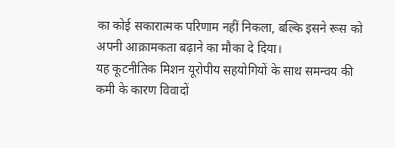का कोई सकारात्मक परिणाम नहीं निकला, बल्कि इसने रूस को अपनी आक्रामकता बढ़ाने का मौका दे दिया।
यह कूटनीतिक मिशन यूरोपीय सहयोगियों के साथ समन्वय की कमी के कारण विवादों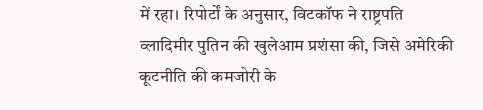में रहा। रिपोर्टों के अनुसार, विटकॉफ ने राष्ट्रपति व्लादिमीर पुतिन की खुलेआम प्रशंसा की, जिसे अमेरिकी कूटनीति की कमजोरी के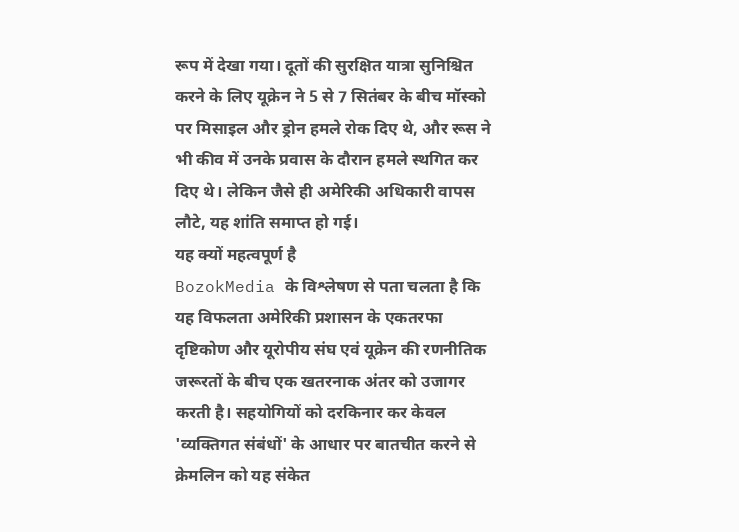रूप में देखा गया। दूतों की सुरक्षित यात्रा सुनिश्चित करने के लिए यूक्रेन ने 5 से 7 सितंबर के बीच मॉस्को पर मिसाइल और ड्रोन हमले रोक दिए थे, और रूस ने भी कीव में उनके प्रवास के दौरान हमले स्थगित कर दिए थे। लेकिन जैसे ही अमेरिकी अधिकारी वापस लौटे, यह शांति समाप्त हो गई।
यह क्यों महत्वपूर्ण है
BozokMedia के विश्लेषण से पता चलता है कि यह विफलता अमेरिकी प्रशासन के एकतरफा दृष्टिकोण और यूरोपीय संघ एवं यूक्रेन की रणनीतिक जरूरतों के बीच एक खतरनाक अंतर को उजागर करती है। सहयोगियों को दरकिनार कर केवल 'व्यक्तिगत संबंधों' के आधार पर बातचीत करने से क्रेमलिन को यह संकेत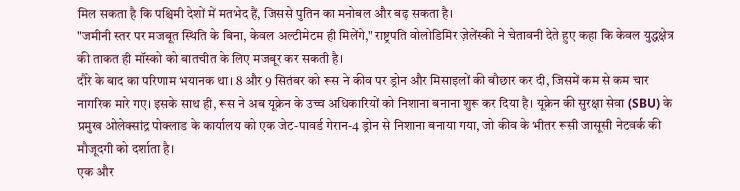मिल सकता है कि पश्चिमी देशों में मतभेद हैं, जिससे पुतिन का मनोबल और बढ़ सकता है।
"जमीनी स्तर पर मजबूत स्थिति के बिना, केवल अल्टीमेटम ही मिलेंगे," राष्ट्रपति वोलोडिमिर ज़ेलेंस्की ने चेतावनी देते हुए कहा कि केवल युद्धक्षेत्र की ताकत ही मॉस्को को बातचीत के लिए मजबूर कर सकती है।
दौरे के बाद का परिणाम भयानक था। 8 और 9 सितंबर को रूस ने कीव पर ड्रोन और मिसाइलों की बौछार कर दी, जिसमें कम से कम चार नागरिक मारे गए। इसके साथ ही, रूस ने अब यूक्रेन के उच्च अधिकारियों को निशाना बनाना शुरू कर दिया है। यूक्रेन की सुरक्षा सेवा (SBU) के प्रमुख ओलेक्सांद्र पोक्लाड के कार्यालय को एक जेट-पावर्ड गेरान-4 ड्रोन से निशाना बनाया गया, जो कीव के भीतर रूसी जासूसी नेटवर्क की मौजूदगी को दर्शाता है।
एक और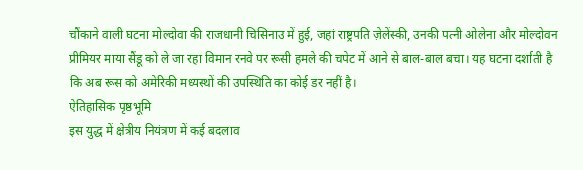चौंकाने वाली घटना मोल्दोवा की राजधानी चिसिनाउ में हुई, जहां राष्ट्रपति ज़ेलेंस्की, उनकी पत्नी ओलेना और मोल्दोवन प्रीमियर माया सैंडू को ले जा रहा विमान रनवे पर रूसी हमले की चपेट में आने से बाल-बाल बचा। यह घटना दर्शाती है कि अब रूस को अमेरिकी मध्यस्थों की उपस्थिति का कोई डर नहीं है।
ऐतिहासिक पृष्ठभूमि
इस युद्ध में क्षेत्रीय नियंत्रण में कई बदलाव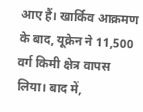आए हैं। खार्किव आक्रमण के बाद, यूक्रेन ने 11,500 वर्ग किमी क्षेत्र वापस लिया। बाद में,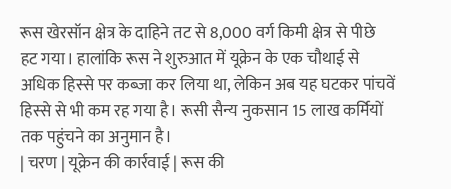रूस खेरसॉन क्षेत्र के दाहिने तट से 8,000 वर्ग किमी क्षेत्र से पीछे हट गया। हालांकि रूस ने शुरुआत में यूक्रेन के एक चौथाई से अधिक हिस्से पर कब्जा कर लिया था, लेकिन अब यह घटकर पांचवें हिस्से से भी कम रह गया है। रूसी सैन्य नुकसान 15 लाख कर्मियों तक पहुंचने का अनुमान है।
| चरण | यूक्रेन की कार्रवाई | रूस की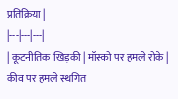प्रतिक्रिया |
|---|---|---|
| कूटनीतिक खिड़की | मॉस्को पर हमले रोके | कीव पर हमले स्थगित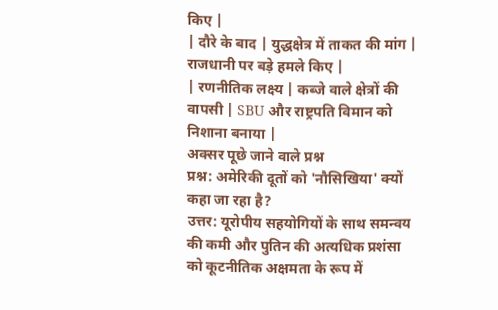किए |
| दौरे के बाद | युद्धक्षेत्र में ताकत की मांग | राजधानी पर बड़े हमले किए |
| रणनीतिक लक्ष्य | कब्जे वाले क्षेत्रों की वापसी | SBU और राष्ट्रपति विमान को निशाना बनाया |
अक्सर पूछे जाने वाले प्रश्न
प्रश्न: अमेरिकी दूतों को 'नौसिखिया' क्यों कहा जा रहा है?
उत्तर: यूरोपीय सहयोगियों के साथ समन्वय की कमी और पुतिन की अत्यधिक प्रशंसा को कूटनीतिक अक्षमता के रूप में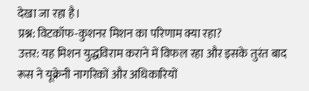देखा जा रहा है।
प्रश्न: विटकॉफ-कुशनर मिशन का परिणाम क्या रहा?
उत्तर: यह मिशन युद्धविराम कराने में विफल रहा और इसके तुरंत बाद रूस ने यूक्रेनी नागरिकों और अधिकारियों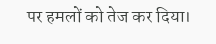पर हमलों को तेज कर दिया।